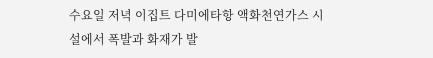수요일 저녁 이집트 다미에타항 액화천연가스 시설에서 폭발과 화재가 발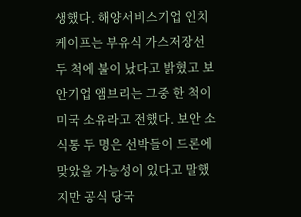생했다. 해양서비스기업 인치케이프는 부유식 가스저장선 두 척에 불이 났다고 밝혔고 보안기업 앰브리는 그중 한 척이 미국 소유라고 전했다. 보안 소식통 두 명은 선박들이 드론에 맞았을 가능성이 있다고 말했지만 공식 당국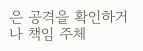은 공격을 확인하거나 책임 주체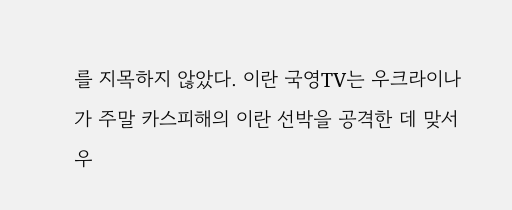를 지목하지 않았다. 이란 국영TV는 우크라이나가 주말 카스피해의 이란 선박을 공격한 데 맞서 우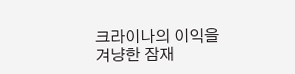크라이나의 이익을 겨냥한 잠재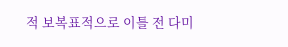적 보복표적으로 이틀 전 다미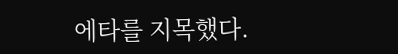에타를 지목했다.